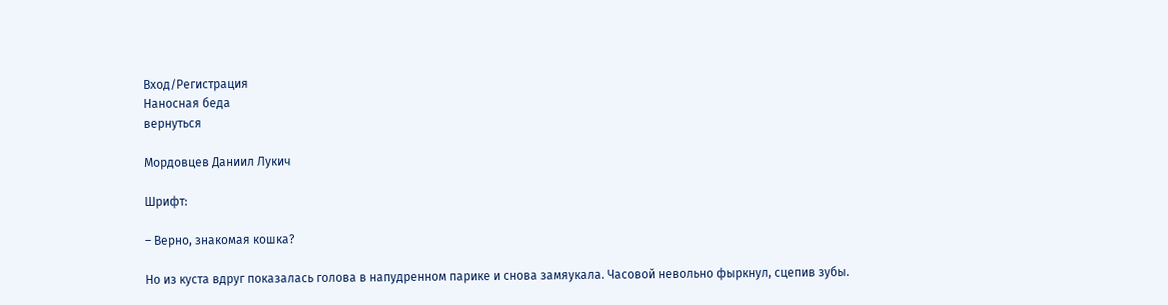Вход/Регистрация
Наносная беда
вернуться

Мордовцев Даниил Лукич

Шрифт:

– Верно, знакомая кошка?

Но из куста вдруг показалась голова в напудренном парике и снова замяукала. Часовой невольно фыркнул, сцепив зубы.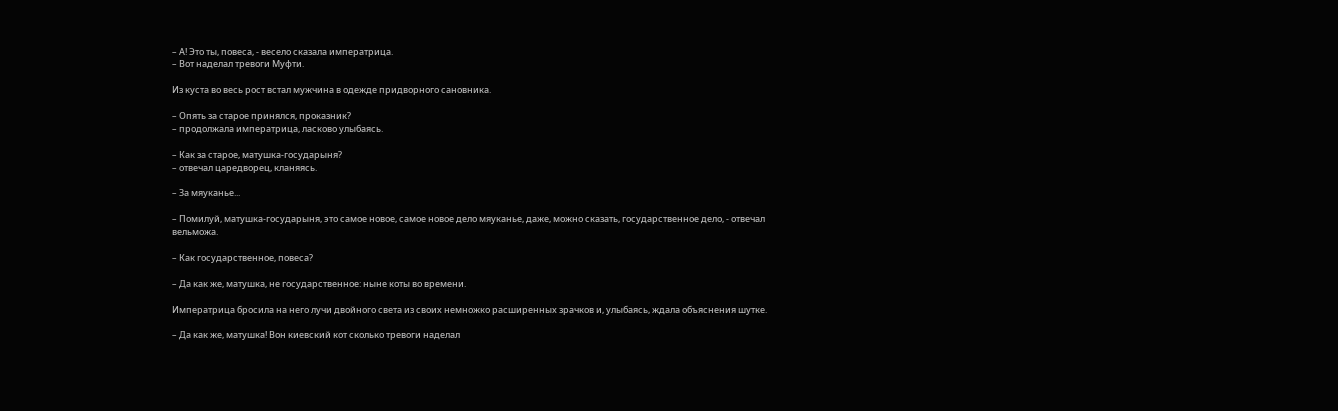– А! Это ты, повеса, - весело сказала императрица.
– Вот наделал тревоги Муфти.

Из куста во весь рост встал мужчина в одежде придворного сановника.

– Опять за старое принялся, проказник?
– продолжала императрица, ласково улыбаясь.

– Как за старое, матушка-государыня?
– отвечал царедворец, кланяясь.

– За мяуканье...

– Помилуй, матушка-государыня, это самое новое, самое новое дело мяуканье, даже, можно сказать, государственное дело, - отвечал вельможа.

– Как государственное, повеса?

– Да как же, матушка, не государственное: ныне коты во времени.

Императрица бросила на него лучи двойного света из своих немножко расширенных зрачков и, улыбаясь, ждала объяснения шутке.

– Да как же, матушка! Вон киевский кот сколько тревоги наделал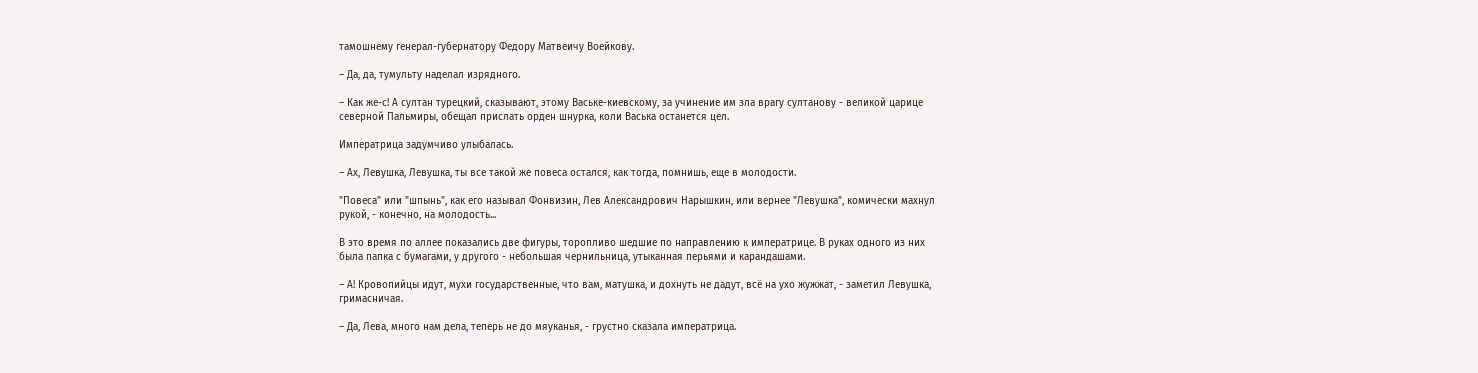тамошнему генерал-губернатору Федору Матвеичу Воейкову.

– Да, да, тумульту наделал изрядного.

– Как же-с! А султан турецкий, сказывают, этому Ваське-киевскому, за учинение им зла врагу султанову - великой царице северной Пальмиры, обещал прислать орден шнурка, коли Васька останется цел.

Императрица задумчиво улыбалась.

– Ах, Левушка, Левушка, ты все такой же повеса остался, как тогда, помнишь, еще в молодости.

"Повеса" или "шпынь", как его называл Фонвизин, Лев Александрович Нарышкин, или вернее "Левушка", комически махнул рукой, - конечно, на молодость...

В это время по аллее показались две фигуры, торопливо шедшие по направлению к императрице. В руках одного из них была папка с бумагами, у другого - небольшая чернильница, утыканная перьями и карандашами.

– А! Кровопийцы идут, мухи государственные, что вам, матушка, и дохнуть не дадут, всё на ухо жужжат, - заметил Левушка, гримасничая.

– Да, Лева, много нам дела, теперь не до мяуканья, - грустно сказала императрица.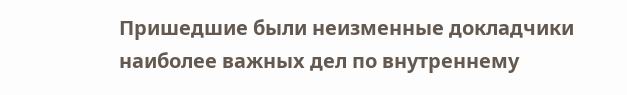Пришедшие были неизменные докладчики наиболее важных дел по внутреннему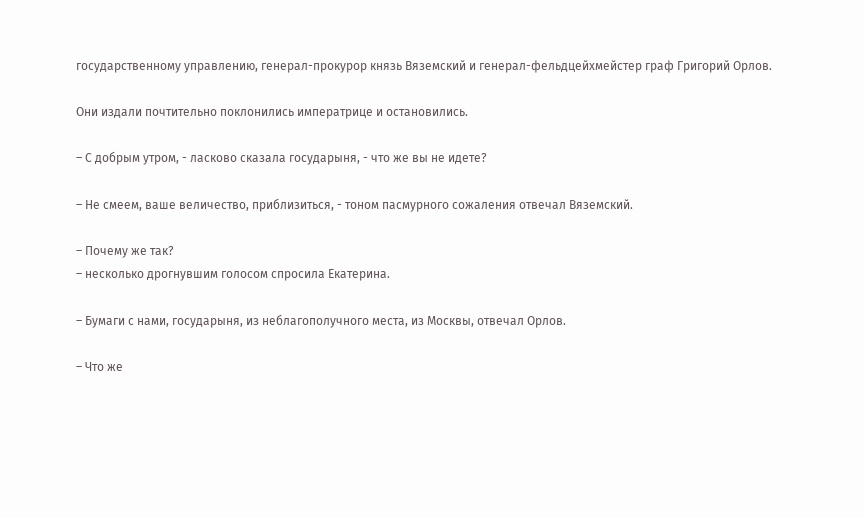государственному управлению, генерал-прокурор князь Вяземский и генерал-фельдцейхмейстер граф Григорий Орлов.

Они издали почтительно поклонились императрице и остановились.

– С добрым утром, - ласково сказала государыня, - что же вы не идете?

– Не смеем, ваше величество, приблизиться, - тоном пасмурного сожаления отвечал Вяземский.

– Почему же так?
– несколько дрогнувшим голосом спросила Екатерина.

– Бумаги с нами, государыня, из неблагополучного места, из Москвы, отвечал Орлов.

– Что же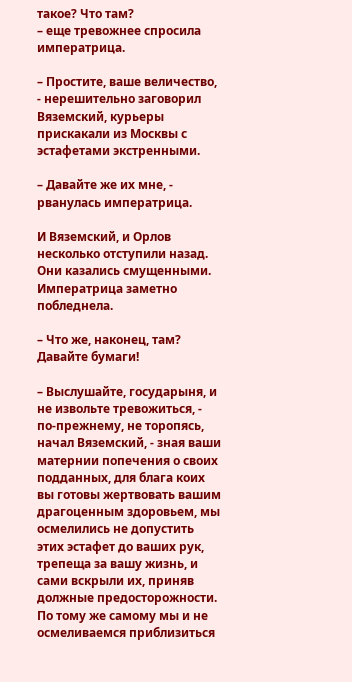такое? Что там?
– еще тревожнее спросила императрица.

– Простите, ваше величество, - нерешительно заговорил Вяземский, курьеры прискакали из Москвы с эстафетами экстренными.

– Давайте же их мне, - рванулась императрица.

И Вяземский, и Орлов несколько отступили назад. Они казались смущенными. Императрица заметно побледнела.

– Что же, наконец, там? Давайте бумаги!

– Выслушайте, государыня, и не извольте тревожиться, - по-прежнему, не торопясь, начал Вяземский, - зная ваши матернии попечения о своих подданных, для блага коих вы готовы жертвовать вашим драгоценным здоровьем, мы осмелились не допустить этих эстафет до ваших рук, трепеща за вашу жизнь, и сами вскрыли их, приняв должные предосторожности. По тому же самому мы и не осмеливаемся приблизиться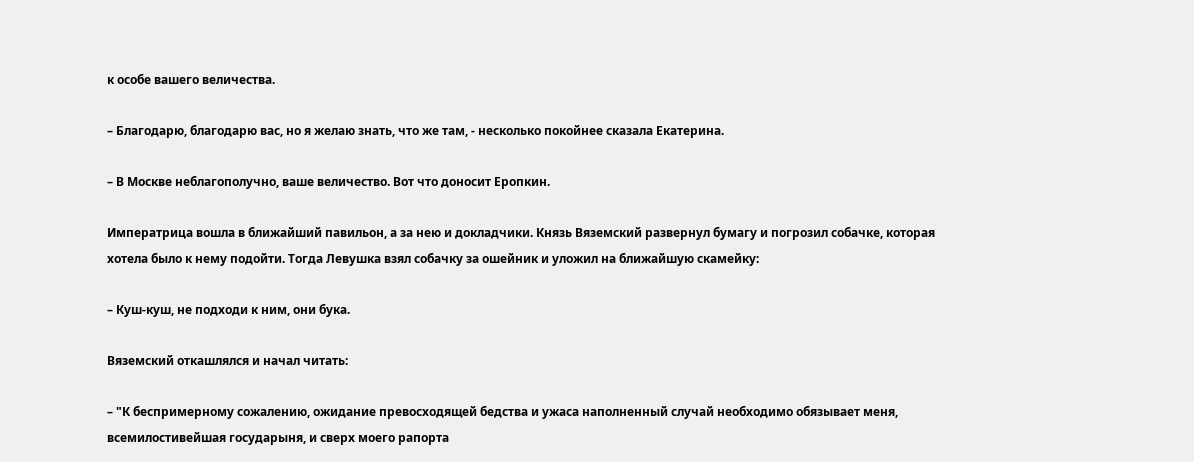к особе вашего величества.

– Благодарю, благодарю вас, но я желаю знать, что же там, - несколько покойнее сказала Екатерина.

– В Москве неблагополучно, ваше величество. Вот что доносит Еропкин.

Императрица вошла в ближайший павильон, а за нею и докладчики. Князь Вяземский развернул бумагу и погрозил собачке, которая хотела было к нему подойти. Тогда Левушка взял собачку за ошейник и уложил на ближайшую скамейку:

– Куш-куш, не подходи к ним, они бука.

Вяземский откашлялся и начал читать:

– "К беспримерному сожалению, ожидание превосходящей бедства и ужаса наполненный случай необходимо обязывает меня, всемилостивейшая государыня, и сверх моего рапорта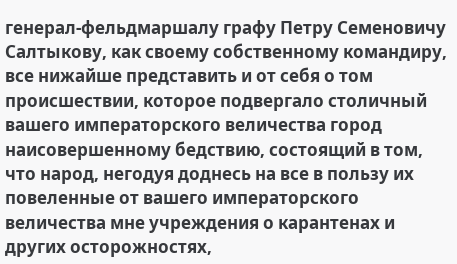генерал-фельдмаршалу графу Петру Семеновичу Салтыкову, как своему собственному командиру, все нижайше представить и от себя о том происшествии, которое подвергало столичный вашего императорского величества город наисовершенному бедствию, состоящий в том, что народ, негодуя доднесь на все в пользу их повеленные от вашего императорского величества мне учреждения о карантенах и других осторожностях,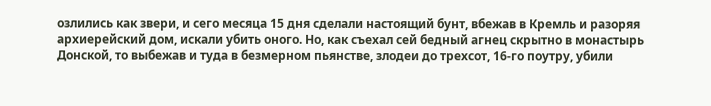озлились как звери, и сего месяца 15 дня сделали настоящий бунт, вбежав в Кремль и разоряя архиерейский дом, искали убить оного. Но, как съехал сей бедный агнец скрытно в монастырь Донской, то выбежав и туда в безмерном пьянстве, злодеи до трехсот, 16-го поутру, убили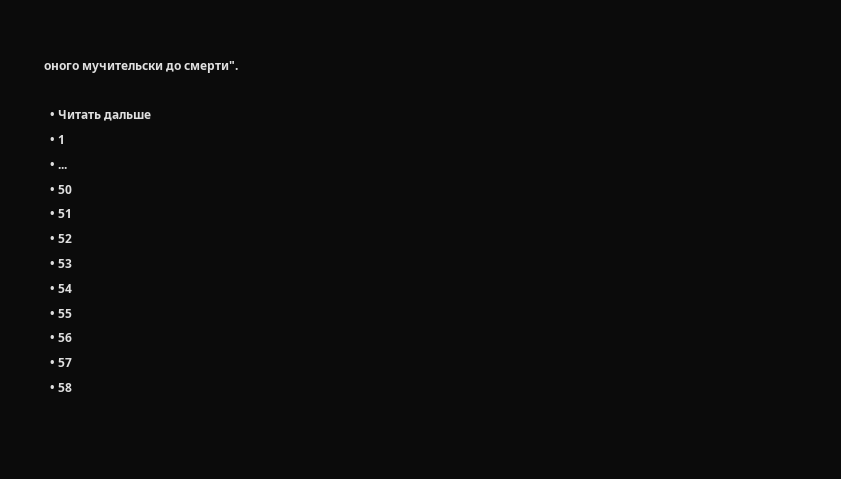оного мучительски до смерти".

  • Читать дальше
  • 1
  • ...
  • 50
  • 51
  • 52
  • 53
  • 54
  • 55
  • 56
  • 57
  • 58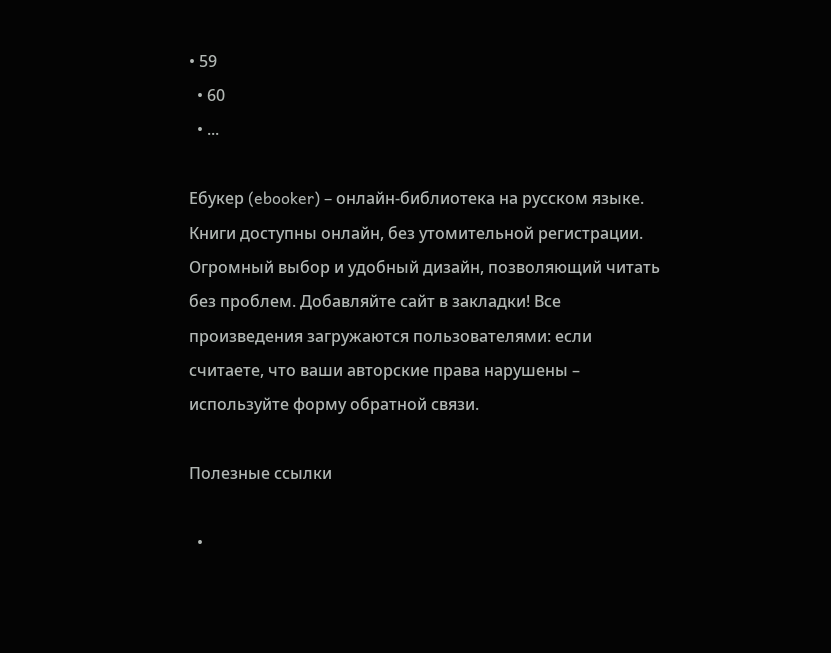• 59
  • 60
  • ...

Ебукер (ebooker) – онлайн-библиотека на русском языке. Книги доступны онлайн, без утомительной регистрации. Огромный выбор и удобный дизайн, позволяющий читать без проблем. Добавляйте сайт в закладки! Все произведения загружаются пользователями: если считаете, что ваши авторские права нарушены – используйте форму обратной связи.

Полезные ссылки

  •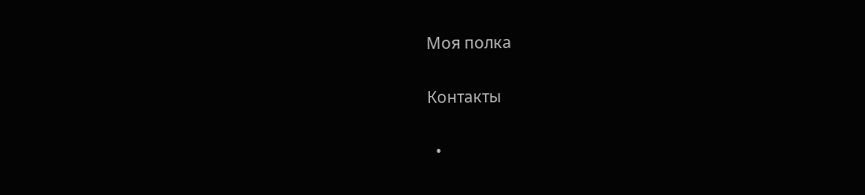Моя полка

Контакты

  •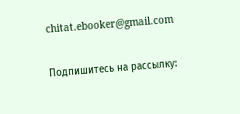chitat.ebooker@gmail.com

Подпишитесь на рассылку: